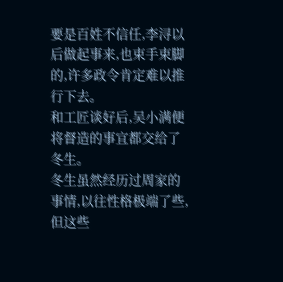要是百姓不信任,李浔以后做起事来,也束手束脚的,许多政令肯定难以推行下去。
和工匠谈好后,吴小满便将督造的事宜都交给了冬生。
冬生虽然经历过周家的事情,以往性格极端了些,但这些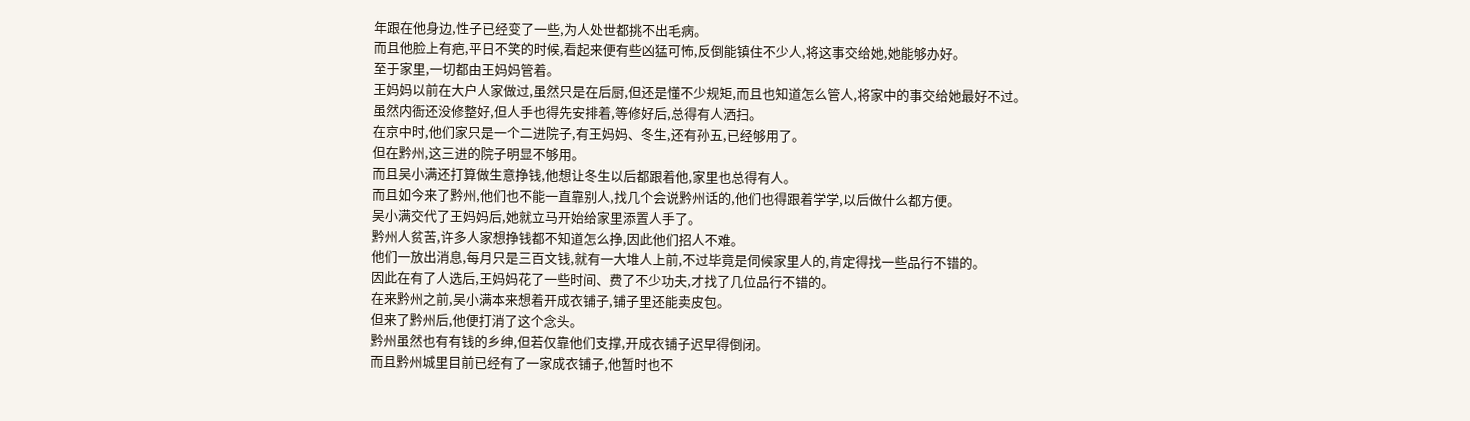年跟在他身边,性子已经变了一些,为人处世都挑不出毛病。
而且他脸上有疤,平日不笑的时候,看起来便有些凶猛可怖,反倒能镇住不少人,将这事交给她,她能够办好。
至于家里,一切都由王妈妈管着。
王妈妈以前在大户人家做过,虽然只是在后厨,但还是懂不少规矩,而且也知道怎么管人,将家中的事交给她最好不过。
虽然内衙还没修整好,但人手也得先安排着,等修好后,总得有人洒扫。
在京中时,他们家只是一个二进院子,有王妈妈、冬生,还有孙五,已经够用了。
但在黔州,这三进的院子明显不够用。
而且吴小满还打算做生意挣钱,他想让冬生以后都跟着他,家里也总得有人。
而且如今来了黔州,他们也不能一直靠别人,找几个会说黔州话的,他们也得跟着学学,以后做什么都方便。
吴小满交代了王妈妈后,她就立马开始给家里添置人手了。
黔州人贫苦,许多人家想挣钱都不知道怎么挣,因此他们招人不难。
他们一放出消息,每月只是三百文钱,就有一大堆人上前,不过毕竟是伺候家里人的,肯定得找一些品行不错的。
因此在有了人选后,王妈妈花了一些时间、费了不少功夫,才找了几位品行不错的。
在来黔州之前,吴小满本来想着开成衣铺子,铺子里还能卖皮包。
但来了黔州后,他便打消了这个念头。
黔州虽然也有有钱的乡绅,但若仅靠他们支撑,开成衣铺子迟早得倒闭。
而且黔州城里目前已经有了一家成衣铺子,他暂时也不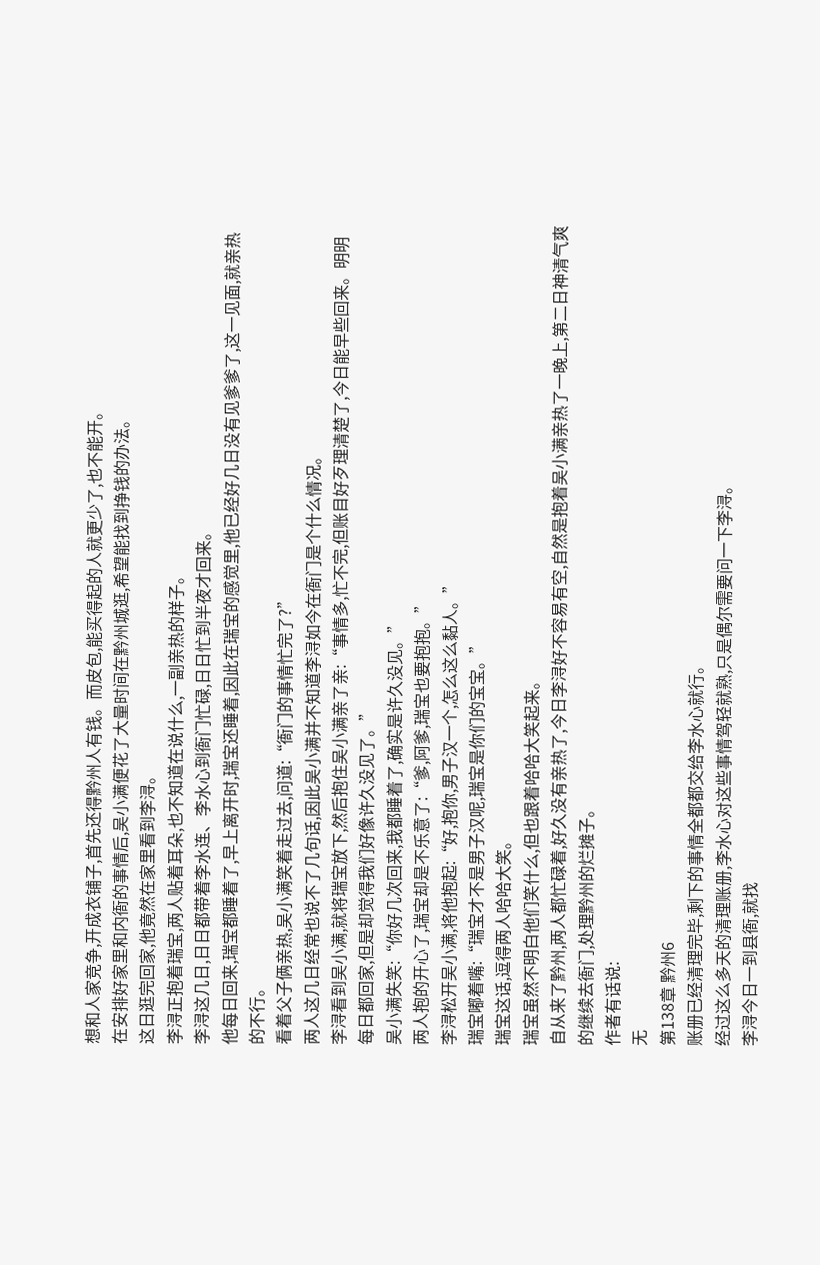想和人家竞争,开成衣铺子,首先还得黔州人有钱。而皮包,能买得起的人就更少了,也不能开。
在安排好家里和内衙的事情后,吴小满便花了大量时间在黔州城逛,希望能找到挣钱的办法。
这日逛完回家,他竟然在家里看到李浔。
李浔正抱着瑞宝,两人贴着耳朵,也不知道在说什么,一副亲热的样子。
李浔这几日,日日都带着李水连、李水心到衙门忙碌,日日忙到半夜才回来。
他每日回来,瑞宝都睡着了,早上离开时,瑞宝还睡着,因此在瑞宝的感觉里,他已经好几日没有见爹爹了,这一见面,就亲热的不行。
看着父子俩亲热,吴小满笑着走过去,问道:“衙门的事情忙完了?”
两人这几日经常也说不了几句话,因此吴小满并不知道李浔如今在衙门是个什么情况。
李浔看到吴小满,就将瑞宝放下,然后抱住吴小满亲了亲:“事情多,忙不完,但账目好歹理清楚了,今日能早些回来。明明每日都回家,但是却觉得我们好像许久没见了。”
吴小满失笑:“你好几次回来,我都睡着了,确实是许久没见。”
两人抱的开心了,瑞宝却是不乐意了:“爹,阿爹,瑞宝也要抱抱。”
李浔松开吴小满,将他抱起:“好,抱你,男子汉一个,怎么这么黏人。”
瑞宝嘟着嘴:“瑞宝才不是男子汉呢,瑞宝是你们的宝宝。”
瑞宝这话,逗得两人哈哈大笑。
瑞宝虽然不明白他们笑什么,但也跟着哈哈大笑起来。
自从来了黔州,两人都忙碌着,好久没有亲热了,今日李浔好不容易有空,自然是抱着吴小满亲热了一晚上,第二日神清气爽的继续去衙门,处理黔州的烂摊子。
作者有话说:
无
第138章 黔州6
账册已经清理完毕,剩下的事情全都都交给李水心就行。
经过这么多天的清理账册,李水心对这些事情驾轻就熟,只是偶尔需要问一下李浔。
李浔今日一到县衙,就找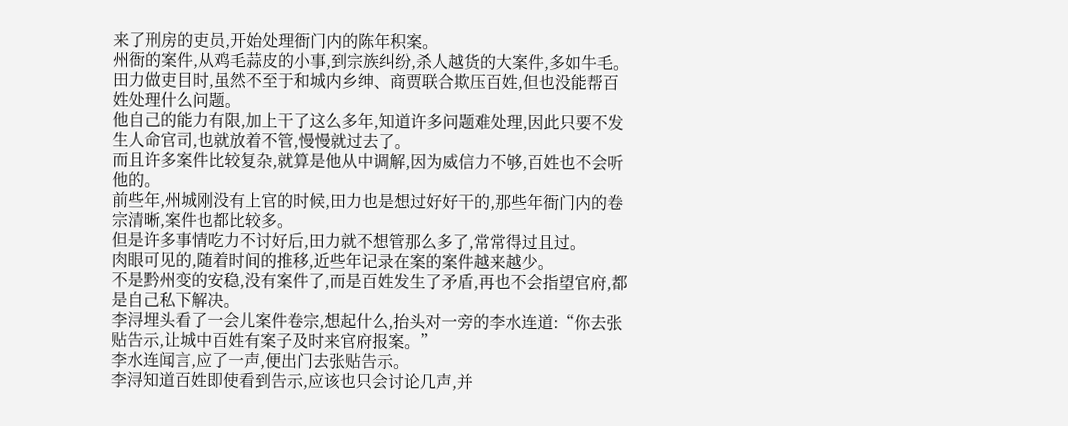来了刑房的吏员,开始处理衙门内的陈年积案。
州衙的案件,从鸡毛蒜皮的小事,到宗族纠纷,杀人越货的大案件,多如牛毛。
田力做吏目时,虽然不至于和城内乡绅、商贾联合欺压百姓,但也没能帮百姓处理什么问题。
他自己的能力有限,加上干了这么多年,知道许多问题难处理,因此只要不发生人命官司,也就放着不管,慢慢就过去了。
而且许多案件比较复杂,就算是他从中调解,因为威信力不够,百姓也不会听他的。
前些年,州城刚没有上官的时候,田力也是想过好好干的,那些年衙门内的卷宗清晰,案件也都比较多。
但是许多事情吃力不讨好后,田力就不想管那么多了,常常得过且过。
肉眼可见的,随着时间的推移,近些年记录在案的案件越来越少。
不是黔州变的安稳,没有案件了,而是百姓发生了矛盾,再也不会指望官府,都是自己私下解决。
李浔埋头看了一会儿案件卷宗,想起什么,抬头对一旁的李水连道:“你去张贴告示,让城中百姓有案子及时来官府报案。”
李水连闻言,应了一声,便出门去张贴告示。
李浔知道百姓即使看到告示,应该也只会讨论几声,并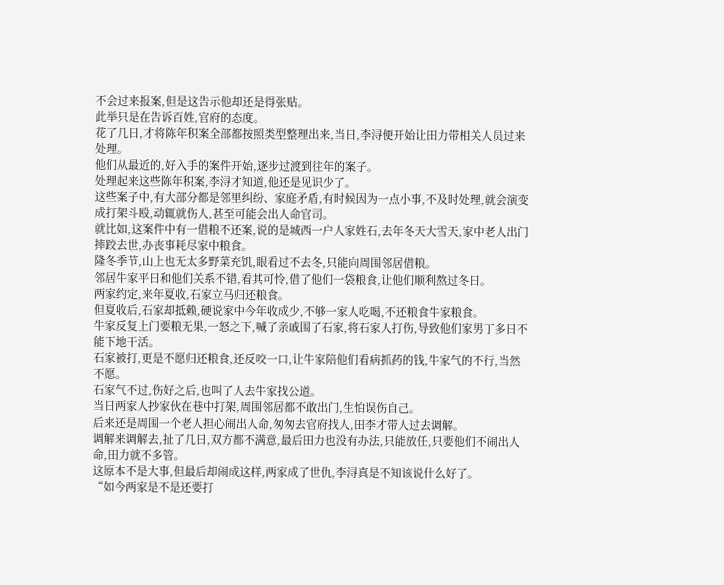不会过来报案,但是这告示他却还是得张贴。
此举只是在告诉百姓,官府的态度。
花了几日,才将陈年积案全部都按照类型整理出来,当日,李浔便开始让田力带相关人员过来处理。
他们从最近的,好入手的案件开始,逐步过渡到往年的案子。
处理起来这些陈年积案,李浔才知道,他还是见识少了。
这些案子中,有大部分都是邻里纠纷、家庭矛盾,有时候因为一点小事,不及时处理,就会演变成打架斗殴,动辄就伤人,甚至可能会出人命官司。
就比如,这案件中有一借粮不还案,说的是城西一户人家姓石,去年冬天大雪天,家中老人出门摔跤去世,办丧事耗尽家中粮食。
隆冬季节,山上也无太多野菜充饥,眼看过不去冬,只能向周围邻居借粮。
邻居牛家平日和他们关系不错,看其可怜,借了他们一袋粮食,让他们顺利熬过冬日。
两家约定,来年夏收,石家立马归还粮食。
但夏收后,石家却抵赖,硬说家中今年收成少,不够一家人吃喝,不还粮食牛家粮食。
牛家反复上门要粮无果,一怒之下,喊了亲戚围了石家,将石家人打伤,导致他们家男丁多日不能下地干活。
石家被打,更是不愿归还粮食,还反咬一口,让牛家陪他们看病抓药的钱,牛家气的不行,当然不愿。
石家气不过,伤好之后,也叫了人去牛家找公道。
当日两家人抄家伙在巷中打架,周围邻居都不敢出门,生怕误伤自己。
后来还是周围一个老人担心闹出人命,匆匆去官府找人,田李才带人过去调解。
调解来调解去,扯了几日,双方都不满意,最后田力也没有办法,只能放任,只要他们不闹出人命,田力就不多管。
这原本不是大事,但最后却闹成这样,两家成了世仇,李浔真是不知该说什么好了。
“如今两家是不是还要打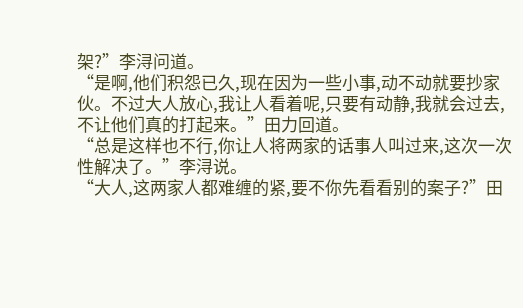架?”李浔问道。
“是啊,他们积怨已久,现在因为一些小事,动不动就要抄家伙。不过大人放心,我让人看着呢,只要有动静,我就会过去,不让他们真的打起来。”田力回道。
“总是这样也不行,你让人将两家的话事人叫过来,这次一次性解决了。”李浔说。
“大人,这两家人都难缠的紧,要不你先看看别的案子?”田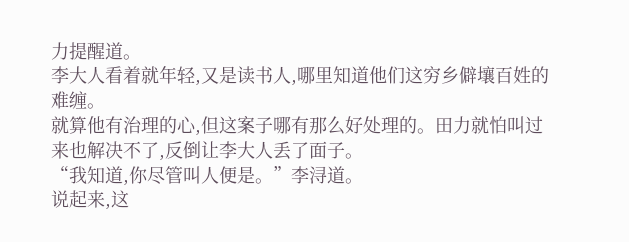力提醒道。
李大人看着就年轻,又是读书人,哪里知道他们这穷乡僻壤百姓的难缠。
就算他有治理的心,但这案子哪有那么好处理的。田力就怕叫过来也解决不了,反倒让李大人丢了面子。
“我知道,你尽管叫人便是。”李浔道。
说起来,这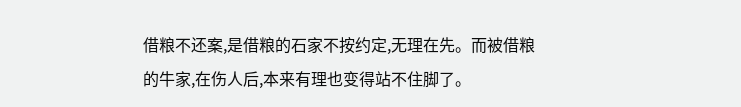借粮不还案,是借粮的石家不按约定,无理在先。而被借粮的牛家,在伤人后,本来有理也变得站不住脚了。